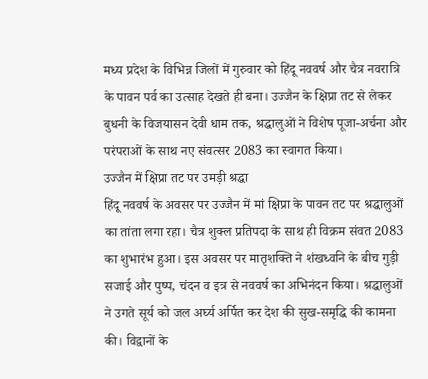मध्य प्रदेश के विभिन्न जिलों में गुरुवार को हिंदू नववर्ष और चैत्र नवरात्रि के पावन पर्व का उत्साह देखते ही बना। उज्जैन के क्षिप्रा तट से लेकर बुधनी के विजयासन देवी धाम तक, श्रद्धालुओं ने विशेष पूजा-अर्चना और परंपराओं के साथ नए संवत्सर 2083 का स्वागत किया।
उज्जैन में क्षिप्रा तट पर उमड़ी श्रद्धा
हिंदू नववर्ष के अवसर पर उज्जैन में मां क्षिप्रा के पावन तट पर श्रद्धालुओं का तांता लगा रहा। चैत्र शुक्ल प्रतिपदा के साथ ही विक्रम संवत 2083 का शुभारंभ हुआ। इस अवसर पर मातृशक्ति ने शंखध्वनि के बीच गुड़ी सजाई और पुष्प, चंदन व इत्र से नववर्ष का अभिनंदन किया। श्रद्धालुओं ने उगते सूर्य को जल अर्घ्य अर्पित कर देश की सुख-समृद्धि की कामना की। विद्वानों के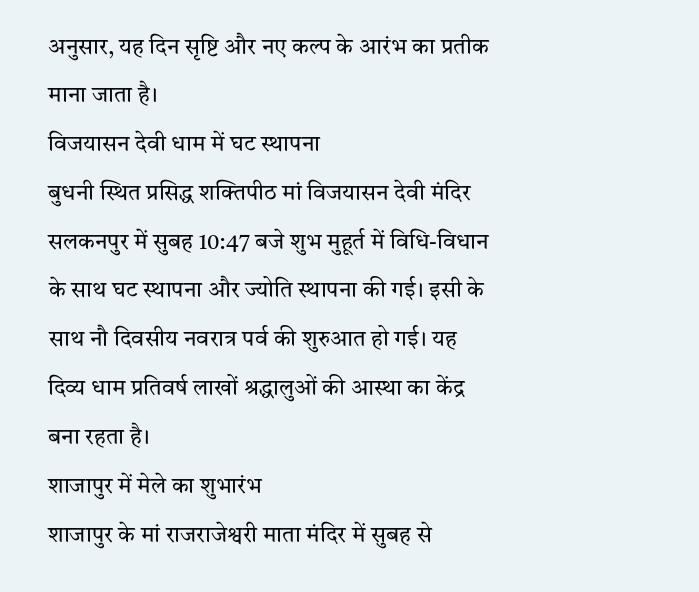अनुसार, यह दिन सृष्टि और नए कल्प के आरंभ का प्रतीक माना जाता है।
विजयासन देवी धाम में घट स्थापना
बुधनी स्थित प्रसिद्ध शक्तिपीठ मां विजयासन देवी मंदिर सलकनपुर में सुबह 10:47 बजे शुभ मुहूर्त में विधि-विधान के साथ घट स्थापना और ज्योति स्थापना की गई। इसी के साथ नौ दिवसीय नवरात्र पर्व की शुरुआत हो गई। यह दिव्य धाम प्रतिवर्ष लाखों श्रद्धालुओं की आस्था का केंद्र बना रहता है।
शाजापुर में मेले का शुभारंभ
शाजापुर के मां राजराजेश्वरी माता मंदिर में सुबह से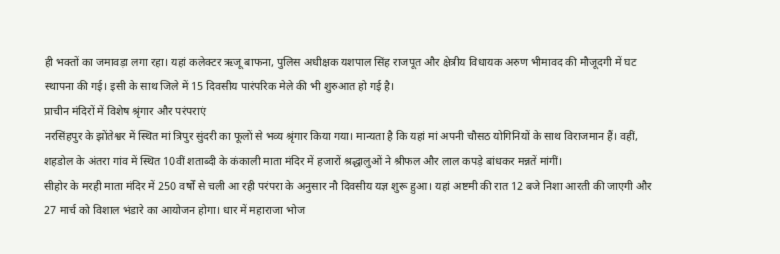ही भक्तों का जमावड़ा लगा रहा। यहां कलेक्टर ऋजू बाफना, पुलिस अधीक्षक यशपाल सिंह राजपूत और क्षेत्रीय विधायक अरुण भीमावद की मौजूदगी में घट स्थापना की गई। इसी के साथ जिले में 15 दिवसीय पारंपरिक मेले की भी शुरुआत हो गई है।
प्राचीन मंदिरों में विशेष श्रृंगार और परंपराएं
नरसिंहपुर के झोंतेश्वर में स्थित मां त्रिपुर सुंदरी का फूलों से भव्य श्रृंगार किया गया। मान्यता है कि यहां मां अपनी चौसठ योगिनियों के साथ विराजमान हैं। वहीं, शहडोल के अंतरा गांव में स्थित 10वीं शताब्दी के कंकाली माता मंदिर में हजारों श्रद्धालुओं ने श्रीफल और लाल कपड़े बांधकर मन्नतें मांगीं।
सीहोर के मरही माता मंदिर में 250 वर्षों से चली आ रही परंपरा के अनुसार नौ दिवसीय यज्ञ शुरू हुआ। यहां अष्टमी की रात 12 बजे निशा आरती की जाएगी और 27 मार्च को विशाल भंडारे का आयोजन होगा। धार में महाराजा भोज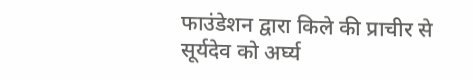फाउंडेशन द्वारा किले की प्राचीर से सूर्यदेव को अर्घ्य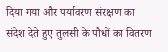दिया गया और पर्यावरण संरक्षण का संदेश देते हुए तुलसी के पौधों का वितरण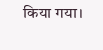किया गया।